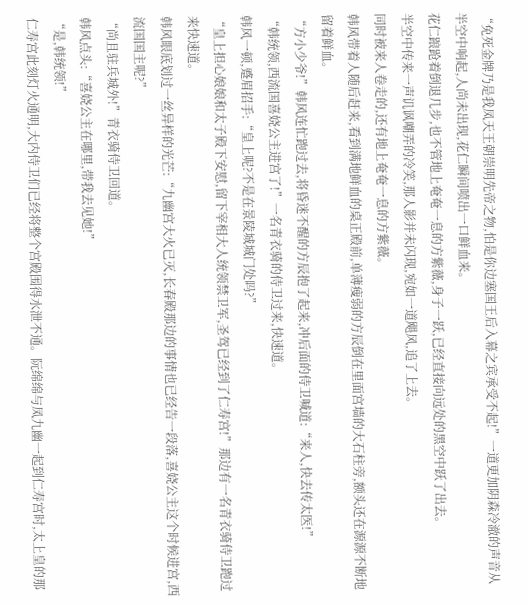“免死金牌乃是我凤天王朝崇明先帝之物,怕是你边塞国王后入幕之宾承受不起!”一道更加阴森冷澈的声音从半空中响起,人尚未出现,花仁瞬间喷出一口鲜血来。
花仁踉跄着倒退几步,也不管地上奄奄一息的方紫薇,身子一跃,已经直接向远处的黑空中跃了出去。
半空中传来一声讥讽嘲弄的冷笑,那人影并未闪现,宛如一道飓风,追了上去。
同时被来人卷走的,还有地上奄奄一息的方紫薇。
韩风带着人随后赶来,看到满地鲜血的桌正殿前,单薄瘦弱的方辰倒在里面宫墙的大石柱旁,额头还在源源不断地留着鲜血。
“方小少爷!”韩风连忙跑过去,将昏迷不醒的方辰抱了起来,冲后面的侍卫喊道:“来人,快去传太医!”
“韩统领,西流国喜娆公主进宫了!”一名青衣骑的侍卫过来,快速道。
韩风一顿,蹙眉招手:“皇上呢?不是在景陵城城门处吗?”
“皇上担心娘娘和太子殿下安慰,留下宰相大人统领禁卫军,圣驾已经到了仁寿宫!”那边有一名青衣骑侍卫跑过来快速道。
韩风眼底划过一丝异样的光芒:“九幽宫大火已灭,长春殿那边的事情也已经告一段落,喜娆公主这个时候进宫,西流国国主呢?”
“尚且驻兵城外!”青衣骑侍卫回道。
韩风点头:“喜娆公主在哪里,带我去见她!”
“是,韩统领!”
仁寿宫此刻灯火通明,大内侍卫们已经将整个宫殿围得水泄不通。阮绵绵与凤九幽一起到仁寿宫时,太上皇的那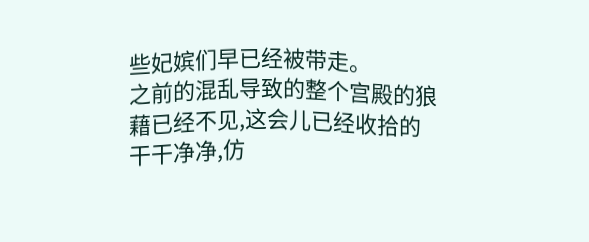些妃嫔们早已经被带走。
之前的混乱导致的整个宫殿的狼藉已经不见,这会儿已经收拾的干干净净,仿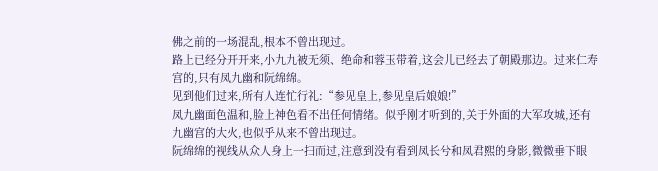佛之前的一场混乱,根本不曾出现过。
路上已经分开开来,小九九被无须、绝命和蓉玉带着,这会儿已经去了朝殿那边。过来仁寿宫的,只有凤九幽和阮绵绵。
见到他们过来,所有人连忙行礼:“参见皇上,参见皇后娘娘!”
凤九幽面色温和,脸上神色看不出任何情绪。似乎刚才听到的,关于外面的大军攻城,还有九幽宫的大火,也似乎从来不曾出现过。
阮绵绵的视线从众人身上一扫而过,注意到没有看到凤长兮和凤君熙的身影,微微垂下眼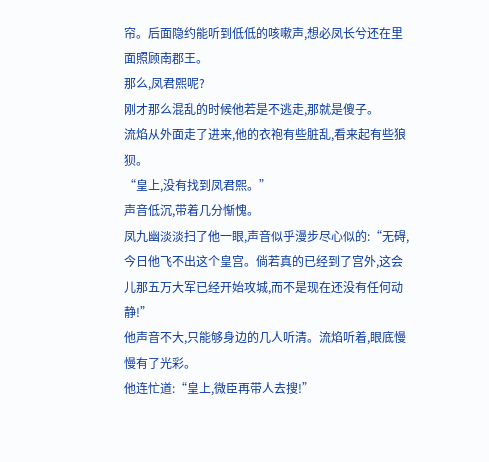帘。后面隐约能听到低低的咳嗽声,想必凤长兮还在里面照顾南郡王。
那么,凤君熙呢?
刚才那么混乱的时候他若是不逃走,那就是傻子。
流焰从外面走了进来,他的衣袍有些脏乱,看来起有些狼狈。
“皇上,没有找到凤君熙。”
声音低沉,带着几分惭愧。
凤九幽淡淡扫了他一眼,声音似乎漫步尽心似的:“无碍,今日他飞不出这个皇宫。倘若真的已经到了宫外,这会儿那五万大军已经开始攻城,而不是现在还没有任何动静!”
他声音不大,只能够身边的几人听清。流焰听着,眼底慢慢有了光彩。
他连忙道:“皇上,微臣再带人去搜!”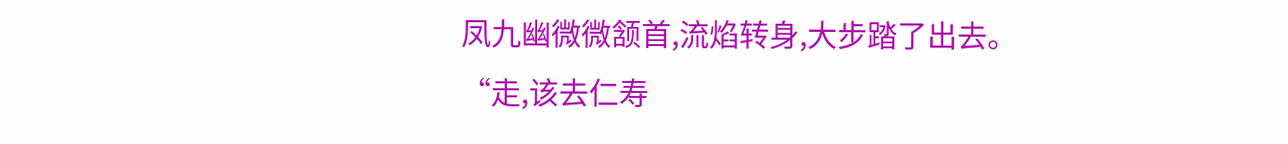凤九幽微微颔首,流焰转身,大步踏了出去。
“走,该去仁寿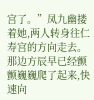宫了。”凤九幽搂着她,两人转身往仁寿宫的方向走去。
那边方辰早已经颤颤巍巍爬了起来,快速向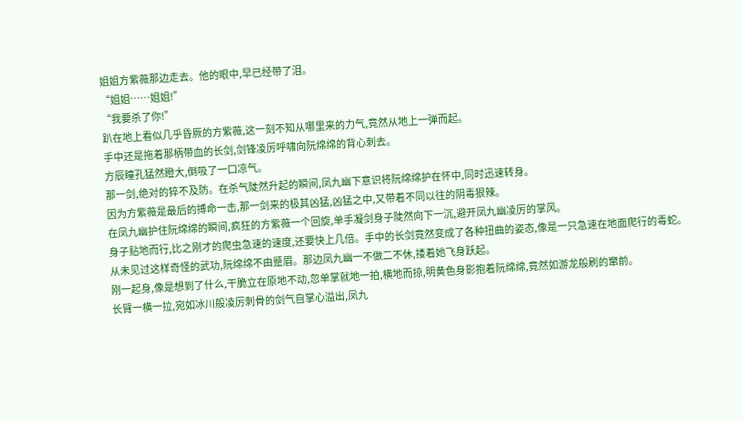姐姐方紫薇那边走去。他的眼中,早已经带了泪。
“姐姐……姐姐!”
“我要杀了你!”
趴在地上看似几乎昏厥的方紫薇,这一刻不知从哪里来的力气,竟然从地上一弹而起。
手中还是拖着那柄带血的长剑,剑锋凌厉呼啸向阮绵绵的背心刺去。
方辰瞳孔猛然瞪大,倒吸了一口凉气。
那一剑,绝对的猝不及防。在杀气陡然升起的瞬间,凤九幽下意识将阮绵绵护在怀中,同时迅速转身。
因为方紫薇是最后的搏命一击,那一剑来的极其凶猛,凶猛之中,又带着不同以往的阴毒狠辣。
在凤九幽护住阮绵绵的瞬间,疯狂的方紫薇一个回旋,单手凝剑身子陡然向下一沉,避开凤九幽凌厉的掌风。
身子贴地而行,比之刚才的爬虫急速的速度,还要快上几倍。手中的长剑竟然变成了各种扭曲的姿态,像是一只急速在地面爬行的毒蛇。
从未见过这样奇怪的武功,阮绵绵不由蹙眉。那边凤九幽一不做二不休,搂着她飞身跃起。
刚一起身,像是想到了什么,干脆立在原地不动,忽单掌就地一拍,横地而掠,明黄色身影抱着阮绵绵,竟然如游龙般刷的窜前。
长臂一横一拉,宛如冰川般凌厉刺骨的剑气自掌心溢出,凤九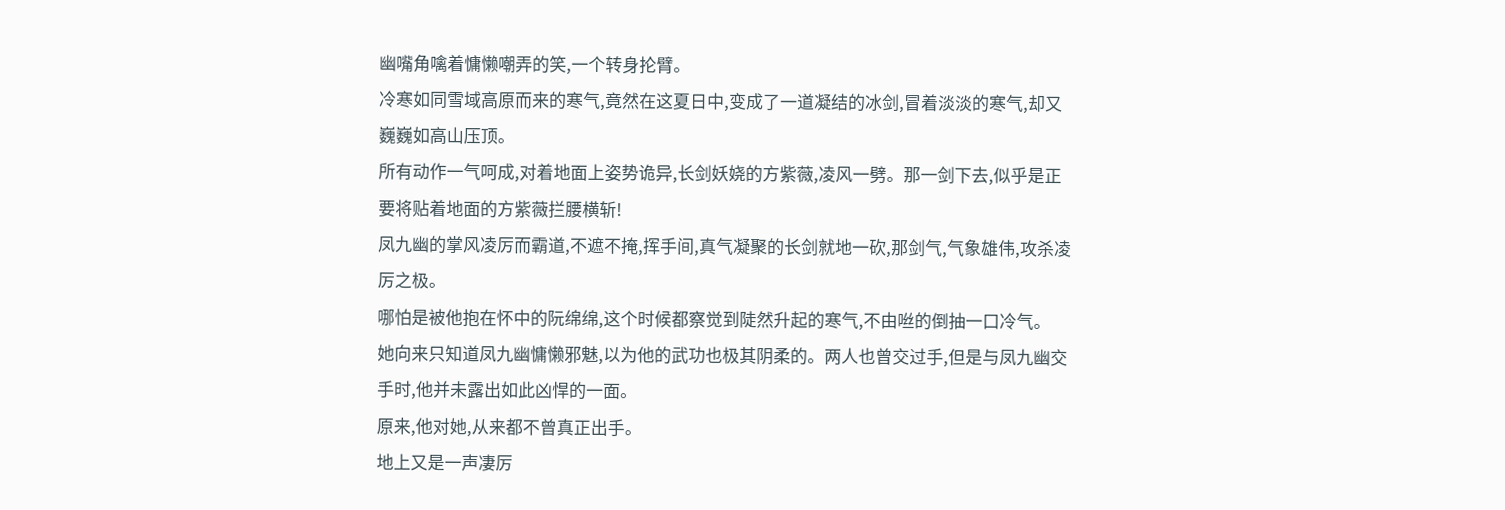幽嘴角噙着慵懒嘲弄的笑,一个转身抡臂。
冷寒如同雪域高原而来的寒气,竟然在这夏日中,变成了一道凝结的冰剑,冒着淡淡的寒气,却又巍巍如高山压顶。
所有动作一气呵成,对着地面上姿势诡异,长剑妖娆的方紫薇,凌风一劈。那一剑下去,似乎是正要将贴着地面的方紫薇拦腰横斩!
凤九幽的掌风凌厉而霸道,不遮不掩,挥手间,真气凝聚的长剑就地一砍,那剑气,气象雄伟,攻杀凌厉之极。
哪怕是被他抱在怀中的阮绵绵,这个时候都察觉到陡然升起的寒气,不由咝的倒抽一口冷气。
她向来只知道凤九幽慵懒邪魅,以为他的武功也极其阴柔的。两人也曾交过手,但是与凤九幽交手时,他并未露出如此凶悍的一面。
原来,他对她,从来都不曾真正出手。
地上又是一声凄厉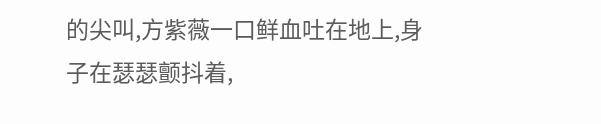的尖叫,方紫薇一口鲜血吐在地上,身子在瑟瑟颤抖着,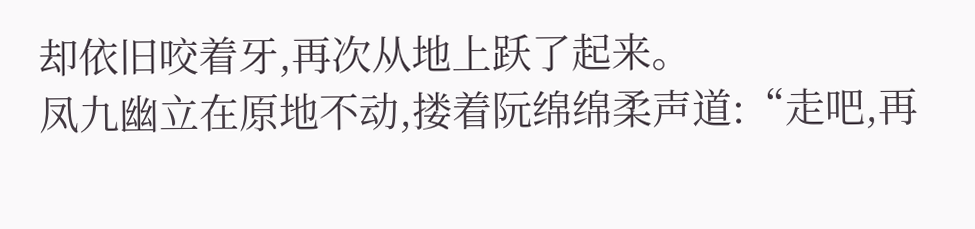却依旧咬着牙,再次从地上跃了起来。
凤九幽立在原地不动,搂着阮绵绵柔声道:“走吧,再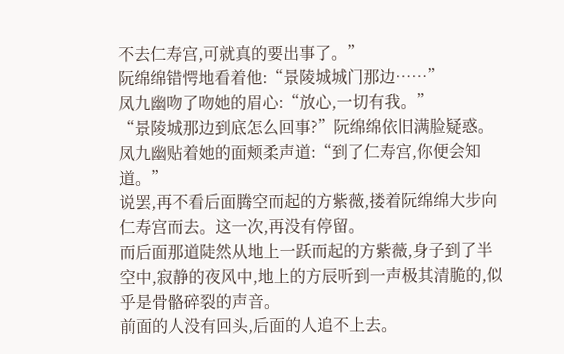不去仁寿宫,可就真的要出事了。”
阮绵绵错愕地看着他:“景陵城城门那边……”
凤九幽吻了吻她的眉心:“放心,一切有我。”
“景陵城那边到底怎么回事?”阮绵绵依旧满脸疑惑。
凤九幽贴着她的面颊柔声道:“到了仁寿宫,你便会知道。”
说罢,再不看后面腾空而起的方紫薇,搂着阮绵绵大步向仁寿宫而去。这一次,再没有停留。
而后面那道陡然从地上一跃而起的方紫薇,身子到了半空中,寂静的夜风中,地上的方辰听到一声极其清脆的,似乎是骨骼碎裂的声音。
前面的人没有回头,后面的人追不上去。